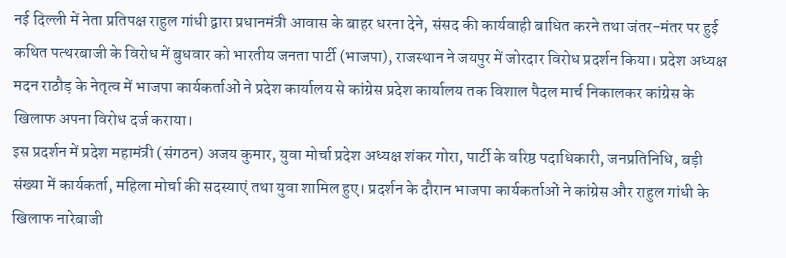नई दिल्ली में नेता प्रतिपक्ष राहुल गांधी द्वारा प्रधानमंत्री आवास के बाहर धरना देने, संसद की कार्यवाही बाधित करने तथा जंतर-मंतर पर हुई कथित पत्थरबाजी के विरोध में बुधवार को भारतीय जनता पार्टी (भाजपा), राजस्थान ने जयपुर में जोरदार विरोध प्रदर्शन किया। प्रदेश अध्यक्ष मदन राठौड़ के नेतृत्व में भाजपा कार्यकर्ताओं ने प्रदेश कार्यालय से कांग्रेस प्रदेश कार्यालय तक विशाल पैदल मार्च निकालकर कांग्रेस के खिलाफ अपना विरोध दर्ज कराया।
इस प्रदर्शन में प्रदेश महामंत्री (संगठन) अजय कुमार, युवा मोर्चा प्रदेश अध्यक्ष शंकर गोरा, पार्टी के वरिष्ठ पदाधिकारी, जनप्रतिनिधि, बड़ी संख्या में कार्यकर्ता, महिला मोर्चा की सदस्याएं तथा युवा शामिल हुए। प्रदर्शन के दौरान भाजपा कार्यकर्ताओं ने कांग्रेस और राहुल गांधी के खिलाफ नारेबाजी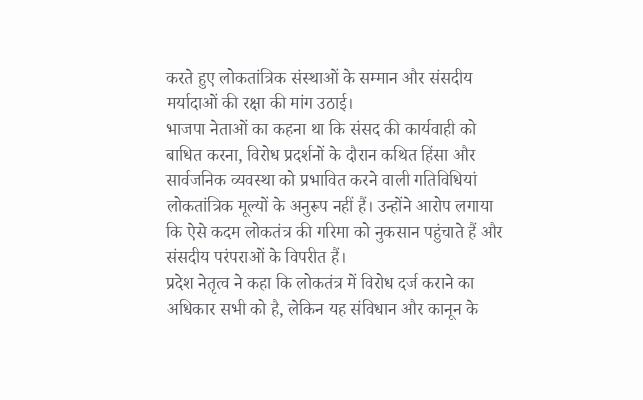करते हुए लोकतांत्रिक संस्थाओं के सम्मान और संसदीय मर्यादाओं की रक्षा की मांग उठाई।
भाजपा नेताओं का कहना था कि संसद की कार्यवाही को बाधित करना, विरोध प्रदर्शनों के दौरान कथित हिंसा और सार्वजनिक व्यवस्था को प्रभावित करने वाली गतिविधियां लोकतांत्रिक मूल्यों के अनुरूप नहीं हैं। उन्होंने आरोप लगाया कि ऐसे कदम लोकतंत्र की गरिमा को नुकसान पहुंचाते हैं और संसदीय परंपराओं के विपरीत हैं।
प्रदेश नेतृत्व ने कहा कि लोकतंत्र में विरोध दर्ज कराने का अधिकार सभी को है, लेकिन यह संविधान और कानून के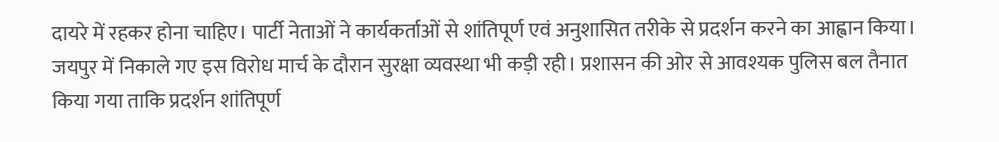दायरे में रहकर होना चाहिए। पार्टी नेताओं ने कार्यकर्ताओं से शांतिपूर्ण एवं अनुशासित तरीके से प्रदर्शन करने का आह्वान किया।
जयपुर में निकाले गए इस विरोध मार्च के दौरान सुरक्षा व्यवस्था भी कड़ी रही। प्रशासन की ओर से आवश्यक पुलिस बल तैनात किया गया ताकि प्रदर्शन शांतिपूर्ण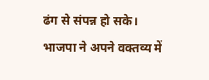ढंग से संपन्न हो सके।
भाजपा ने अपने वक्तव्य में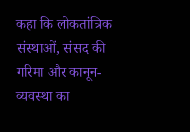कहा कि लोकतांत्रिक संस्थाओं, संसद की गरिमा और कानून-व्यवस्था का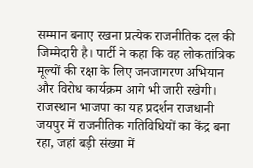सम्मान बनाए रखना प्रत्येक राजनीतिक दल की जिम्मेदारी है। पार्टी ने कहा कि वह लोकतांत्रिक मूल्यों की रक्षा के लिए जनजागरण अभियान और विरोध कार्यक्रम आगे भी जारी रखेगी।
राजस्थान भाजपा का यह प्रदर्शन राजधानी जयपुर में राजनीतिक गतिविधियों का केंद्र बना रहा, जहां बड़ी संख्या में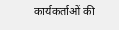कार्यकर्ताओं की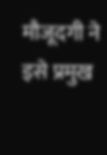मौजूदगी ने इसे प्रमुख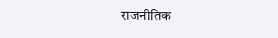राजनीतिक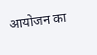आयोजन का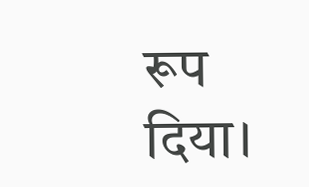रूप दिया।